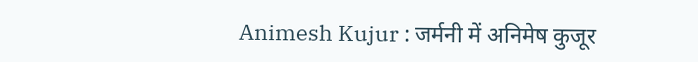Animesh Kujur : जर्मनी में अनिमेष कुजूर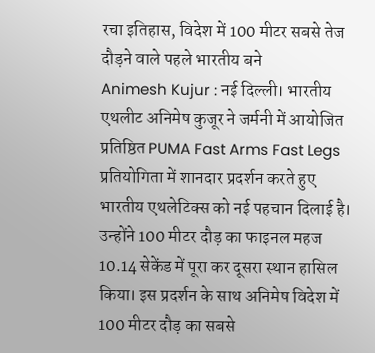रचा इतिहास, विदेश में 100 मीटर सबसे तेज दौड़ने वाले पहले भारतीय बने
Animesh Kujur : नई दिल्ली। भारतीय एथलीट अनिमेष कुजूर ने जर्मनी में आयोजित प्रतिष्ठित PUMA Fast Arms Fast Legs प्रतियोगिता में शानदार प्रदर्शन करते हुए भारतीय एथलेटिक्स को नई पहचान दिलाई है। उन्होंने 100 मीटर दौड़ का फाइनल महज 10.14 सेकेंड में पूरा कर दूसरा स्थान हासिल किया। इस प्रदर्शन के साथ अनिमेष विदेश में 100 मीटर दौड़ का सबसे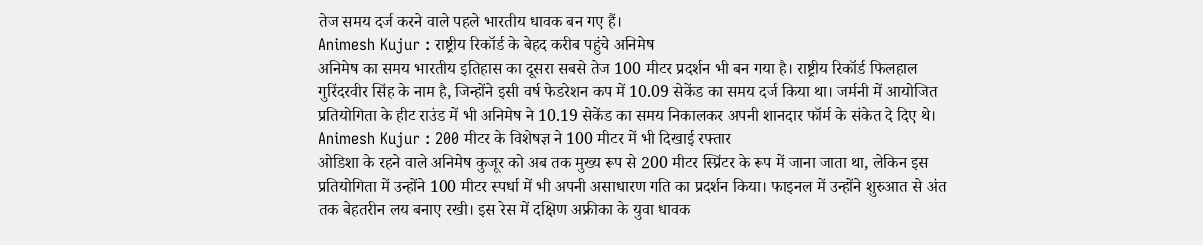तेज समय दर्ज करने वाले पहले भारतीय धावक बन गए हैं।
Animesh Kujur : राष्ट्रीय रिकॉर्ड के बेहद करीब पहुंचे अनिमेष
अनिमेष का समय भारतीय इतिहास का दूसरा सबसे तेज 100 मीटर प्रदर्शन भी बन गया है। राष्ट्रीय रिकॉर्ड फिलहाल गुरिंदरवीर सिंह के नाम है, जिन्होंने इसी वर्ष फेडरेशन कप में 10.09 सेकेंड का समय दर्ज किया था। जर्मनी में आयोजित प्रतियोगिता के हीट राउंड में भी अनिमेष ने 10.19 सेकेंड का समय निकालकर अपनी शानदार फॉर्म के संकेत दे दिए थे।
Animesh Kujur : 200 मीटर के विशेषज्ञ ने 100 मीटर में भी दिखाई रफ्तार
ओडिशा के रहने वाले अनिमेष कुजूर को अब तक मुख्य रूप से 200 मीटर स्प्रिंटर के रूप में जाना जाता था, लेकिन इस प्रतियोगिता में उन्होंने 100 मीटर स्पर्धा में भी अपनी असाधारण गति का प्रदर्शन किया। फाइनल में उन्होंने शुरुआत से अंत तक बेहतरीन लय बनाए रखी। इस रेस में दक्षिण अफ्रीका के युवा धावक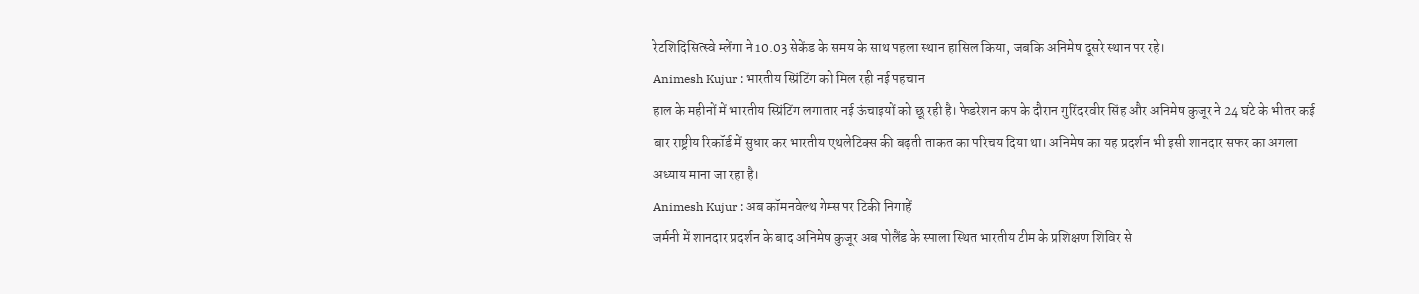रेटशिदिसित्स्वे म्लेंगा ने 10.03 सेकेंड के समय के साथ पहला स्थान हासिल किया, जबकि अनिमेष दूसरे स्थान पर रहे।
Animesh Kujur : भारतीय स्प्रिंटिंग को मिल रही नई पहचान
हाल के महीनों में भारतीय स्प्रिंटिंग लगातार नई ऊंचाइयों को छू रही है। फेडरेशन कप के दौरान गुरिंदरवीर सिंह और अनिमेष कुजूर ने 24 घंटे के भीतर कई बार राष्ट्रीय रिकॉर्ड में सुधार कर भारतीय एथलेटिक्स की बढ़ती ताकत का परिचय दिया था। अनिमेष का यह प्रदर्शन भी इसी शानदार सफर का अगला अध्याय माना जा रहा है।
Animesh Kujur : अब कॉमनवेल्थ गेम्स पर टिकी निगाहें
जर्मनी में शानदार प्रदर्शन के बाद अनिमेष कुजूर अब पोलैंड के स्पाला स्थित भारतीय टीम के प्रशिक्षण शिविर से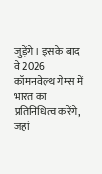जुड़ेंगे। इसके बाद वे 2026 कॉमनवेल्थ गेम्स में भारत का प्रतिनिधित्व करेंगे, जहां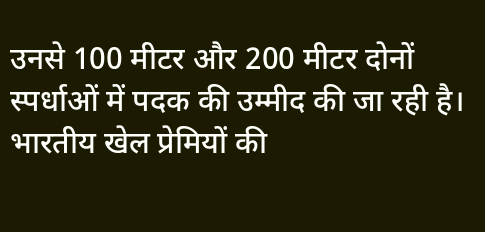उनसे 100 मीटर और 200 मीटर दोनों स्पर्धाओं में पदक की उम्मीद की जा रही है। भारतीय खेल प्रेमियों की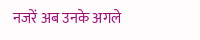नजरें अब उनके अगले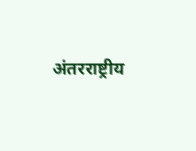अंतरराष्ट्रीय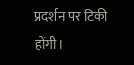प्रदर्शन पर टिकी होंगी।